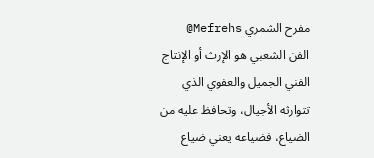مفرح الشمري Mefrehs@
الفن الشعبي هو الإرث أو الإنتاج الفني الجميل والعفوي الذي تتوارثه الأجيال، وتحافظ عليه من الضياع، فضياعه يعني ضياع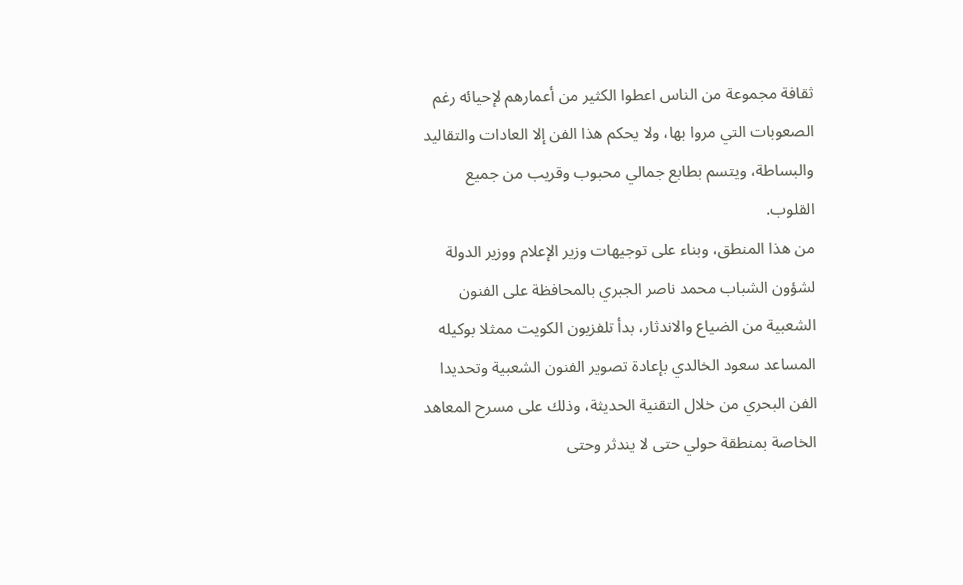ثقافة مجموعة من الناس اعطوا الكثير من أعمارهم لإحيائه رغم الصعوبات التي مروا بها، ولا يحكم هذا الفن إلا العادات والتقاليد والبساطة، ويتسم بطابع جمالي محبوب وقريب من جميع القلوب.
من هذا المنطق، وبناء على توجيهات وزير الإعلام ووزير الدولة لشؤون الشباب محمد ناصر الجبري بالمحافظة على الفنون الشعبية من الضياع والاندثار، بدأ تلفزيون الكويت ممثلا بوكيله المساعد سعود الخالدي بإعادة تصوير الفنون الشعبية وتحديدا الفن البحري من خلال التقنية الحديثة، وذلك على مسرح المعاهد الخاصة بمنطقة حولي حتى لا يندثر وحتى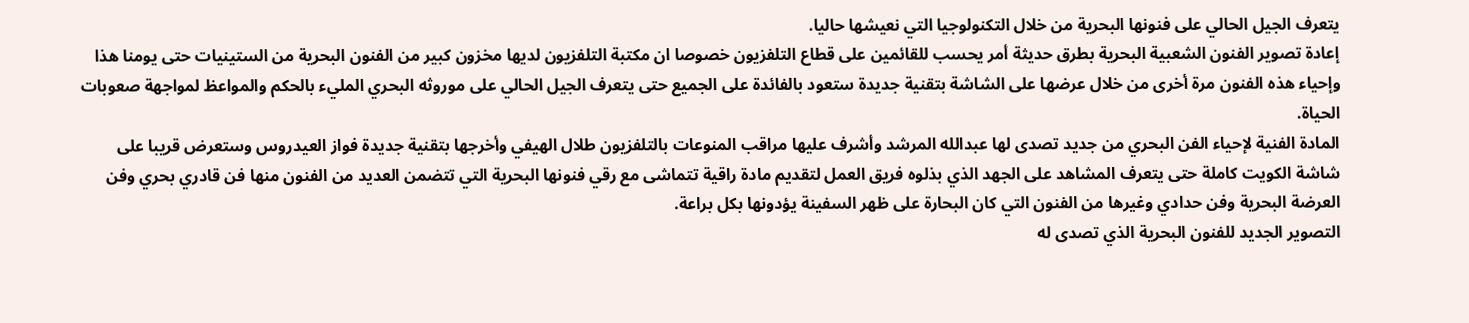يتعرف الجيل الحالي على فنونها البحرية من خلال التكنولوجيا التي نعيشها حاليا.
إعادة تصوير الفنون الشعبية البحرية بطرق حديثة أمر يحسب للقائمين على قطاع التلفزيون خصوصا ان مكتبة التلفزيون لديها مخزون كبير من الفنون البحرية من الستينيات حتى يومنا هذا وإحياء هذه الفنون مرة أخرى من خلال عرضها على الشاشة بتقنية جديدة ستعود بالفائدة على الجميع حتى يتعرف الجيل الحالي على موروثه البحري المليء بالحكم والمواعظ لمواجهة صعوبات الحياة.
المادة الفنية لإحياء الفن البحري من جديد تصدى لها عبدالله المرشد وأشرف عليها مراقب المنوعات بالتلفزيون طلال الهيفي وأخرجها بتقنية جديدة فواز العيدروس وستعرض قريبا على شاشة الكويت كاملة حتى يتعرف المشاهد على الجهد الذي بذلوه فريق العمل لتقديم مادة راقية تتماشى مع رقي فنونها البحرية التي تتضمن العديد من الفنون منها فن قادري بحري وفن العرضة البحرية وفن حدادي وغيرها من الفنون التي كان البحارة على ظهر السفينة يؤدونها بكل براعة.
التصوير الجديد للفنون البحرية الذي تصدى له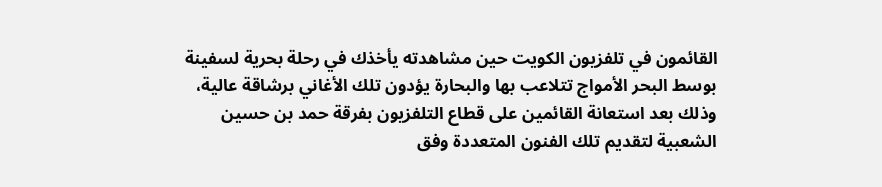القائمون في تلفزيون الكويت حين مشاهدته يأخذك في رحلة بحرية لسفينة بوسط البحر الأمواج تتلاعب بها والبحارة يؤدون تلك الأغاني برشاقة عالية، وذلك بعد استعانة القائمين على قطاع التلفزيون بفرقة حمد بن حسين الشعبية لتقديم تلك الفنون المتعددة وفق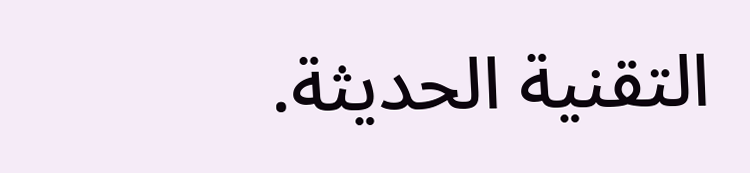التقنية الحديثة.